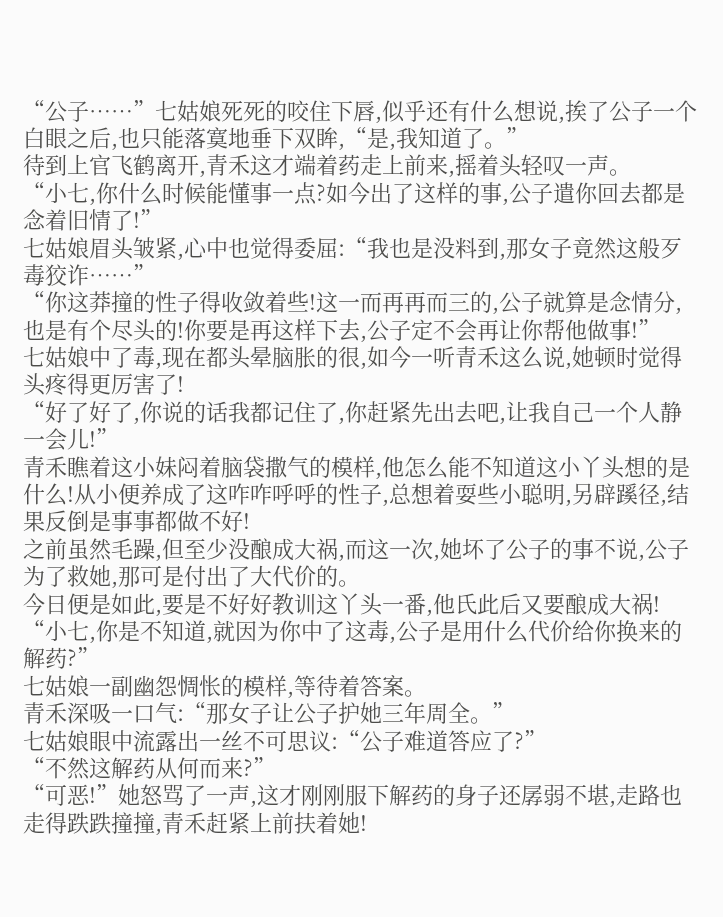“公子……”七姑娘死死的咬住下唇,似乎还有什么想说,挨了公子一个白眼之后,也只能落寞地垂下双眸,“是,我知道了。”
待到上官飞鹤离开,青禾这才端着药走上前来,摇着头轻叹一声。
“小七,你什么时候能懂事一点?如今出了这样的事,公子遣你回去都是念着旧情了!”
七姑娘眉头皱紧,心中也觉得委屈:“我也是没料到,那女子竟然这般歹毒狡诈……”
“你这莽撞的性子得收敛着些!这一而再再而三的,公子就算是念情分,也是有个尽头的!你要是再这样下去,公子定不会再让你帮他做事!”
七姑娘中了毒,现在都头晕脑胀的很,如今一听青禾这么说,她顿时觉得头疼得更厉害了!
“好了好了,你说的话我都记住了,你赶紧先出去吧,让我自己一个人静一会儿!”
青禾瞧着这小妹闷着脑袋撒气的模样,他怎么能不知道这小丫头想的是什么!从小便养成了这咋咋呼呼的性子,总想着耍些小聪明,另辟蹊径,结果反倒是事事都做不好!
之前虽然毛躁,但至少没酿成大祸,而这一次,她坏了公子的事不说,公子为了救她,那可是付出了大代价的。
今日便是如此,要是不好好教训这丫头一番,他氏此后又要酿成大祸!
“小七,你是不知道,就因为你中了这毒,公子是用什么代价给你换来的解药?”
七姑娘一副幽怨惆怅的模样,等待着答案。
青禾深吸一口气:“那女子让公子护她三年周全。”
七姑娘眼中流露出一丝不可思议:“公子难道答应了?”
“不然这解药从何而来?”
“可恶!”她怒骂了一声,这才刚刚服下解药的身子还孱弱不堪,走路也走得跌跌撞撞,青禾赶紧上前扶着她!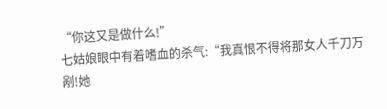“你这又是做什么!”
七姑娘眼中有着嗜血的杀气:“我真恨不得将那女人千刀万剐!她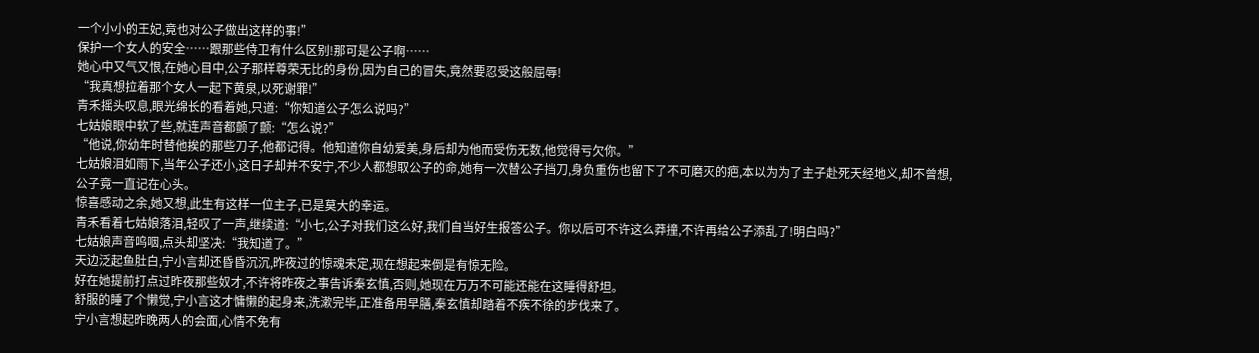一个小小的王妃,竟也对公子做出这样的事!”
保护一个女人的安全……跟那些侍卫有什么区别!那可是公子啊……
她心中又气又恨,在她心目中,公子那样尊荣无比的身份,因为自己的冒失,竟然要忍受这般屈辱!
“我真想拉着那个女人一起下黄泉,以死谢罪!”
青禾摇头叹息,眼光绵长的看着她,只道:“你知道公子怎么说吗?”
七姑娘眼中软了些,就连声音都颤了颤:“怎么说?”
“他说,你幼年时替他挨的那些刀子,他都记得。他知道你自幼爱美,身后却为他而受伤无数,他觉得亏欠你。”
七姑娘泪如雨下,当年公子还小,这日子却并不安宁,不少人都想取公子的命,她有一次替公子挡刀,身负重伤也留下了不可磨灭的疤,本以为为了主子赴死天经地义,却不曾想,公子竟一直记在心头。
惊喜感动之余,她又想,此生有这样一位主子,已是莫大的幸运。
青禾看着七姑娘落泪,轻叹了一声,继续道:“小七,公子对我们这么好,我们自当好生报答公子。你以后可不许这么莽撞,不许再给公子添乱了!明白吗?”
七姑娘声音呜咽,点头却坚决:“我知道了。”
天边泛起鱼肚白,宁小言却还昏昏沉沉,昨夜过的惊魂未定,现在想起来倒是有惊无险。
好在她提前打点过昨夜那些奴才,不许将昨夜之事告诉秦玄慎,否则,她现在万万不可能还能在这睡得舒坦。
舒服的睡了个懒觉,宁小言这才慵懒的起身来,洗漱完毕,正准备用早膳,秦玄慎却踏着不疾不徐的步伐来了。
宁小言想起昨晚两人的会面,心情不免有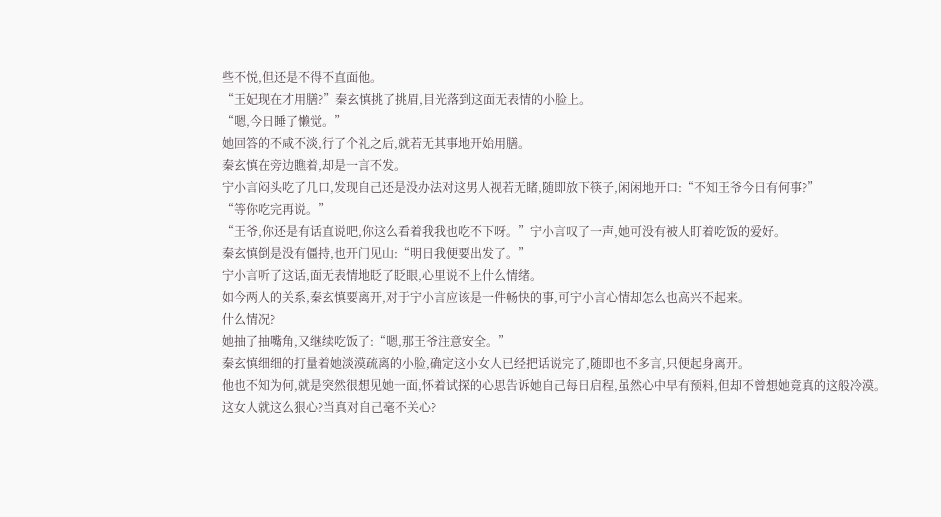些不悦,但还是不得不直面他。
“王妃现在才用膳?”秦玄慎挑了挑眉,目光落到这面无表情的小脸上。
“嗯,今日睡了懒觉。”
她回答的不咸不淡,行了个礼之后,就若无其事地开始用膳。
秦玄慎在旁边瞧着,却是一言不发。
宁小言闷头吃了几口,发现自己还是没办法对这男人视若无睹,随即放下筷子,闲闲地开口:“不知王爷今日有何事?”
“等你吃完再说。”
“王爷,你还是有话直说吧,你这么看着我我也吃不下呀。”宁小言叹了一声,她可没有被人盯着吃饭的爱好。
秦玄慎倒是没有僵持,也开门见山:“明日我便要出发了。”
宁小言听了这话,面无表情地眨了眨眼,心里说不上什么情绪。
如今两人的关系,秦玄慎要离开,对于宁小言应该是一件畅快的事,可宁小言心情却怎么也高兴不起来。
什么情况?
她抽了抽嘴角,又继续吃饭了:“嗯,那王爷注意安全。”
秦玄慎细细的打量着她淡漠疏离的小脸,确定这小女人已经把话说完了,随即也不多言,只便起身离开。
他也不知为何,就是突然很想见她一面,怀着试探的心思告诉她自己每日启程,虽然心中早有预料,但却不曾想她竟真的这般冷漠。
这女人就这么狠心?当真对自己毫不关心?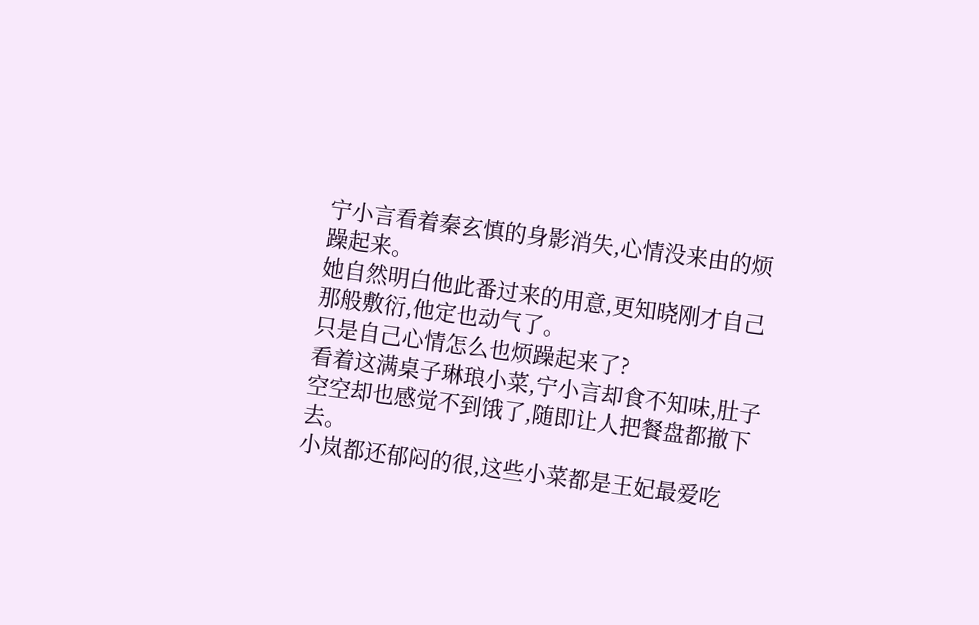宁小言看着秦玄慎的身影消失,心情没来由的烦躁起来。
她自然明白他此番过来的用意,更知晓刚才自己那般敷衍,他定也动气了。
只是自己心情怎么也烦躁起来了?
看着这满桌子琳琅小菜,宁小言却食不知味,肚子空空却也感觉不到饿了,随即让人把餐盘都撤下去。
小岚都还郁闷的很,这些小菜都是王妃最爱吃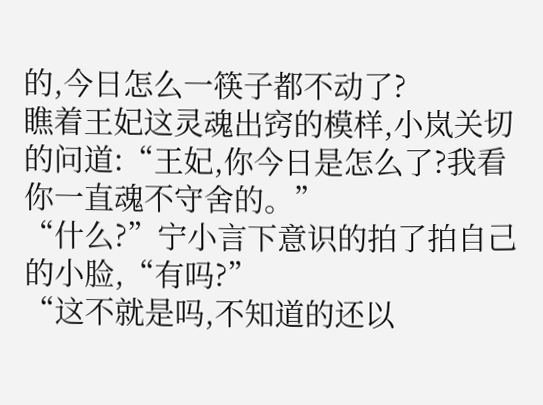的,今日怎么一筷子都不动了?
瞧着王妃这灵魂出窍的模样,小岚关切的问道:“王妃,你今日是怎么了?我看你一直魂不守舍的。”
“什么?”宁小言下意识的拍了拍自己的小脸,“有吗?”
“这不就是吗,不知道的还以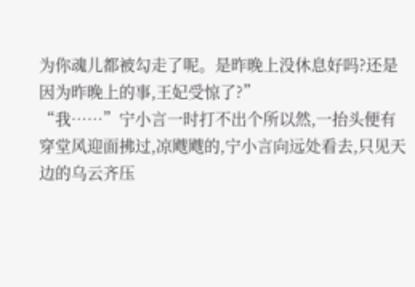为你魂儿都被勾走了呢。是昨晚上没休息好吗?还是因为昨晚上的事,王妃受惊了?”
“我……”宁小言一时打不出个所以然,一抬头便有穿堂风迎面拂过,凉飕飕的,宁小言向远处看去,只见天边的乌云齐压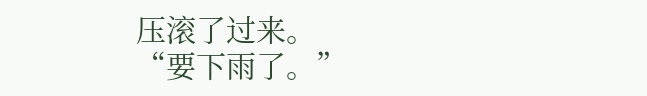压滚了过来。
“要下雨了。”